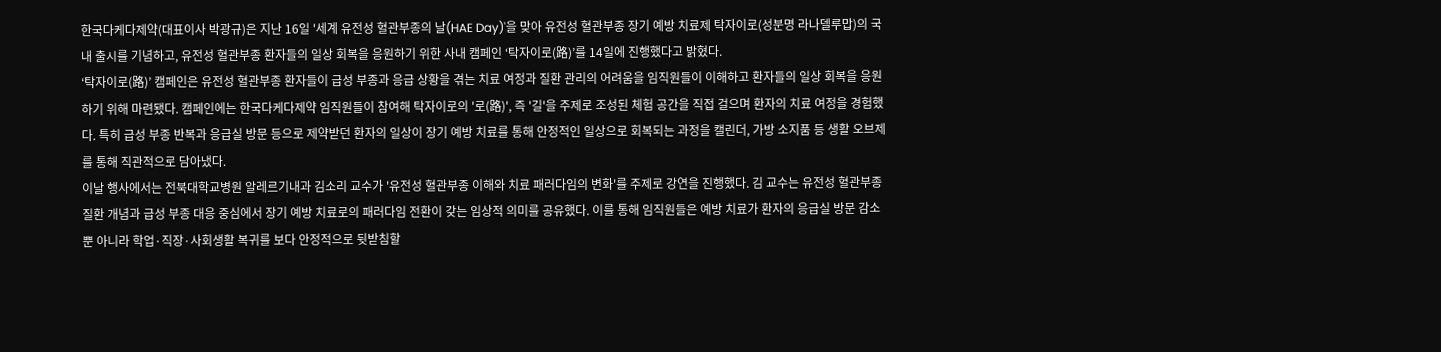한국다케다제약(대표이사 박광규)은 지난 16일 '세계 유전성 혈관부종의 날(HAE Day)'을 맞아 유전성 혈관부종 장기 예방 치료제 탁자이로(성분명 라나델루맙)의 국내 출시를 기념하고, 유전성 혈관부종 환자들의 일상 회복을 응원하기 위한 사내 캠페인 ‘탁자이로(路)’를 14일에 진행했다고 밝혔다.
‘탁자이로(路)’ 캠페인은 유전성 혈관부종 환자들이 급성 부종과 응급 상황을 겪는 치료 여정과 질환 관리의 어려움을 임직원들이 이해하고 환자들의 일상 회복을 응원하기 위해 마련됐다. 캠페인에는 한국다케다제약 임직원들이 참여해 탁자이로의 '로(路)', 즉 '길'을 주제로 조성된 체험 공간을 직접 걸으며 환자의 치료 여정을 경험했다. 특히 급성 부종 반복과 응급실 방문 등으로 제약받던 환자의 일상이 장기 예방 치료를 통해 안정적인 일상으로 회복되는 과정을 캘린더, 가방 소지품 등 생활 오브제를 통해 직관적으로 담아냈다.
이날 행사에서는 전북대학교병원 알레르기내과 김소리 교수가 '유전성 혈관부종 이해와 치료 패러다임의 변화'를 주제로 강연을 진행했다. 김 교수는 유전성 혈관부종 질환 개념과 급성 부종 대응 중심에서 장기 예방 치료로의 패러다임 전환이 갖는 임상적 의미를 공유했다. 이를 통해 임직원들은 예방 치료가 환자의 응급실 방문 감소뿐 아니라 학업·직장·사회생활 복귀를 보다 안정적으로 뒷받침할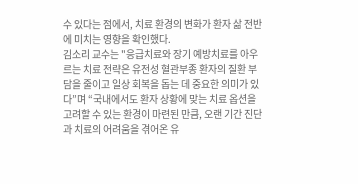수 있다는 점에서, 치료 환경의 변화가 환자 삶 전반에 미치는 영향을 확인했다.
김소리 교수는 "응급치료와 장기 예방치료를 아우르는 치료 전략은 유전성 혈관부종 환자의 질환 부담을 줄이고 일상 회복을 돕는 데 중요한 의미가 있다”며 “국내에서도 환자 상황에 맞는 치료 옵션을 고려할 수 있는 환경이 마련된 만큼, 오랜 기간 진단과 치료의 어려움을 겪어온 유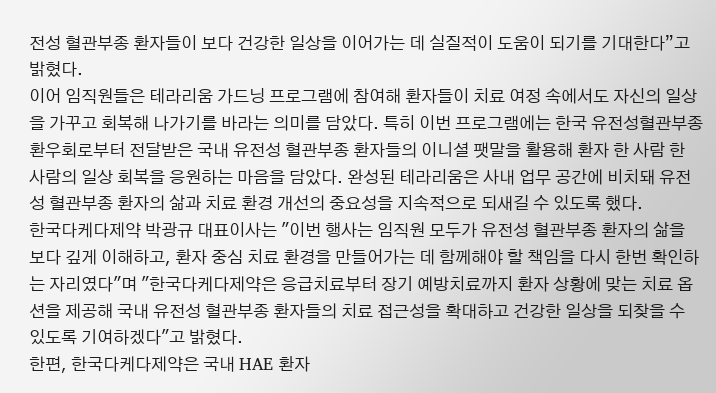전성 혈관부종 환자들이 보다 건강한 일상을 이어가는 데 실질적이 도움이 되기를 기대한다”고 밝혔다.
이어 임직원들은 테라리움 가드닝 프로그램에 참여해 환자들이 치료 여정 속에서도 자신의 일상을 가꾸고 회복해 나가기를 바라는 의미를 담았다. 특히 이번 프로그램에는 한국 유전성혈관부종 환우회로부터 전달받은 국내 유전성 혈관부종 환자들의 이니셜 팻말을 활용해 환자 한 사람 한 사람의 일상 회복을 응원하는 마음을 담았다. 완성된 테라리움은 사내 업무 공간에 비치돼 유전성 혈관부종 환자의 삶과 치료 환경 개선의 중요성을 지속적으로 되새길 수 있도록 했다.
한국다케다제약 박광규 대표이사는 "이번 행사는 임직원 모두가 유전성 혈관부종 환자의 삶을 보다 깊게 이해하고, 환자 중심 치료 환경을 만들어가는 데 함께해야 할 책임을 다시 한번 확인하는 자리였다"며 "한국다케다제약은 응급치료부터 장기 예방치료까지 환자 상황에 맞는 치료 옵션을 제공해 국내 유전성 혈관부종 환자들의 치료 접근성을 확대하고 건강한 일상을 되찾을 수 있도록 기여하겠다"고 밝혔다.
한편, 한국다케다제약은 국내 HAE 환자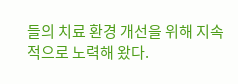들의 치료 환경 개선을 위해 지속적으로 노력해 왔다.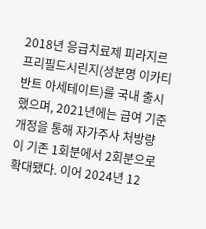2018년 응급치료제 피라지르 프리필드시린지(성분명 이카티반트 아세테이트)를 국내 출시했으며, 2021년에는 급여 기준 개정을 통해 자가주사 처방량이 기존 1회분에서 2회분으로 확대됐다. 이어 2024년 12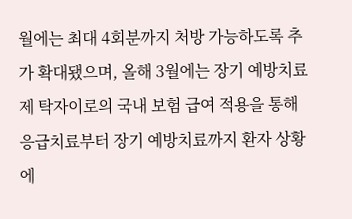월에는 최대 4회분까지 처방 가능하도록 추가 확대됐으며, 올해 3월에는 장기 예방치료제 탁자이로의 국내 보험 급여 적용을 통해 응급치료부터 장기 예방치료까지 환자 상황에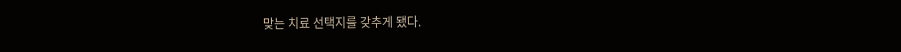맞는 치료 선택지를 갖추게 됐다.